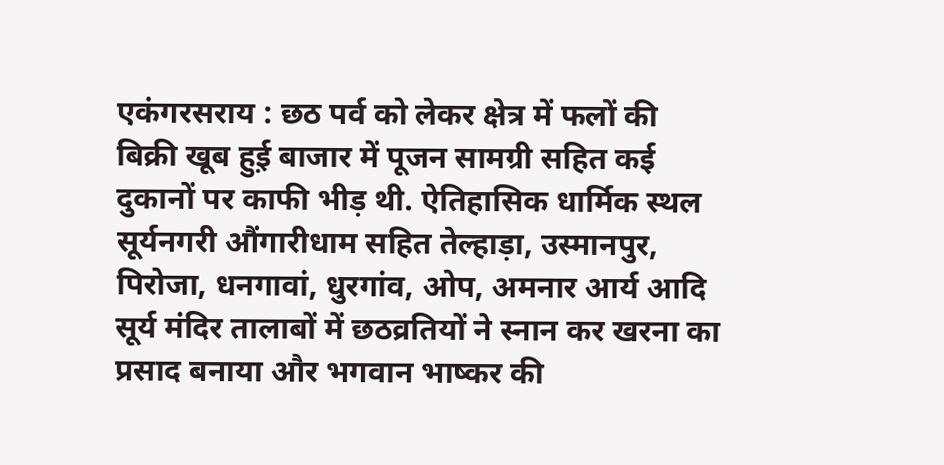एकंगरसराय : छठ पर्व को लेकर क्षेत्र में फलों की बिक्री खूब हुई़ बाजार में पूजन सामग्री सहित कई दुकानों पर काफी भीड़ थी. ऐतिहासिक धार्मिक स्थल सूर्यनगरी औंगारीधाम सहित तेल्हाड़ा, उस्मानपुर, पिरोजा, धनगावां, धुरगांव, ओप, अमनार आर्य आदि सूर्य मंदिर तालाबों में छठव्रतियों ने स्नान कर खरना का प्रसाद बनाया और भगवान भाष्कर की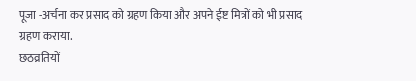पूजा -अर्चना कर प्रसाद को ग्रहण किया और अपने ईष्ट मित्रों को भी प्रसाद ग्रहण कराया.
छठव्रतियों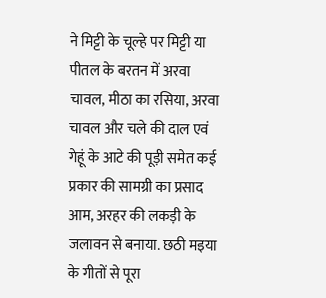ने मिट्टी के चूल्हे पर मिट्टी या पीतल के बरतन में अरवा चावल, मीठा का रसिया, अरवा चावल और चले की दाल एवं गेहूं के आटे की पूड़ी समेत कई प्रकार की सामग्री का प्रसाद आम, अरहर की लकड़ी के जलावन से बनाया. छठी मइया के गीतों से पूरा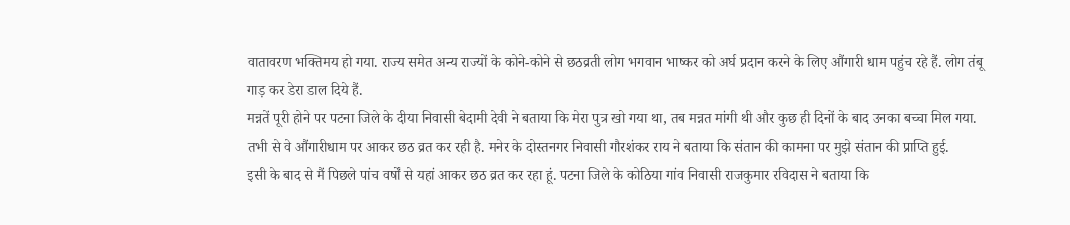वातावरण भक्तिमय हो गया. राज्य समेत अन्य राज्यों के कोने-कोने से छठव्रती लोग भगवान भाष्कर को अर्घ प्रदान करने के लिए औंगारी धाम पहुंच रहे हैं. लोग तंबू गाड़ कर डेरा डाल दिये हैं.
मन्नतें पूरी होने पर पटना जिले के दीया निवासी बेदामी देवी ने बताया कि मेरा पुत्र खो गया था, तब मन्नत मांगी थी और कुछ ही दिनों के बाद उनका बच्चा मिल गया. तभी से वे औंगारीधाम पर आकर छठ व्रत कर रही है. मनेर के दोस्तनगर निवासी गौरशंकर राय ने बताया कि संतान की कामना पर मुझे संतान की प्राप्ति हुई.
इसी के बाद से मैं पिछले पांच वर्षों से यहां आकर छठ व्रत कर रहा हूं. पटना जिले के कोठिया गांव निवासी राजकुमार रविदास ने बताया कि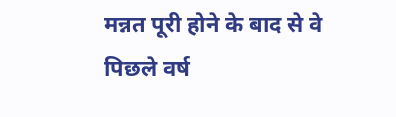मन्नत पूरी होने के बाद से वे पिछले वर्ष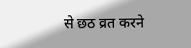से छठ व्रत करने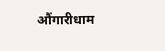औंगारीधाम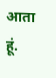आता हूं.